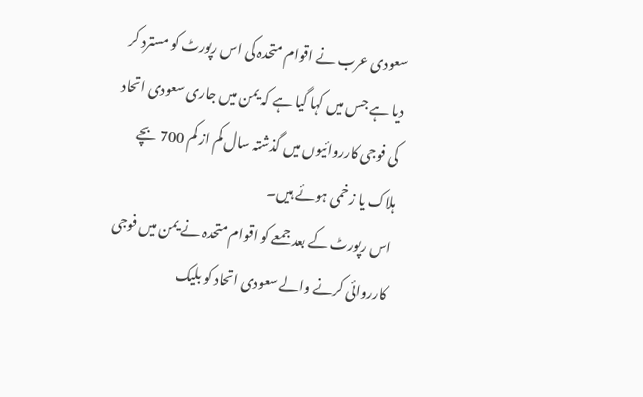سعودی عرب نے اقوام متحدہ کی اس رپورٹ کو مسترد کر دیا ہے جس میں کہا گیا ہے کہ یمن میں جاری سعودی اتحاد کی فوجی کارروائیوں میں گذشتہ سال کم از کم 700 بچے ہلاک یا زخمی ہوئے ہیں۔
اس رپورٹ کے بعد جمعے کو اقوام متحدہ نے یمن میں فوجی کارروائی کرنے والے سعودی اتحاد کو بلیک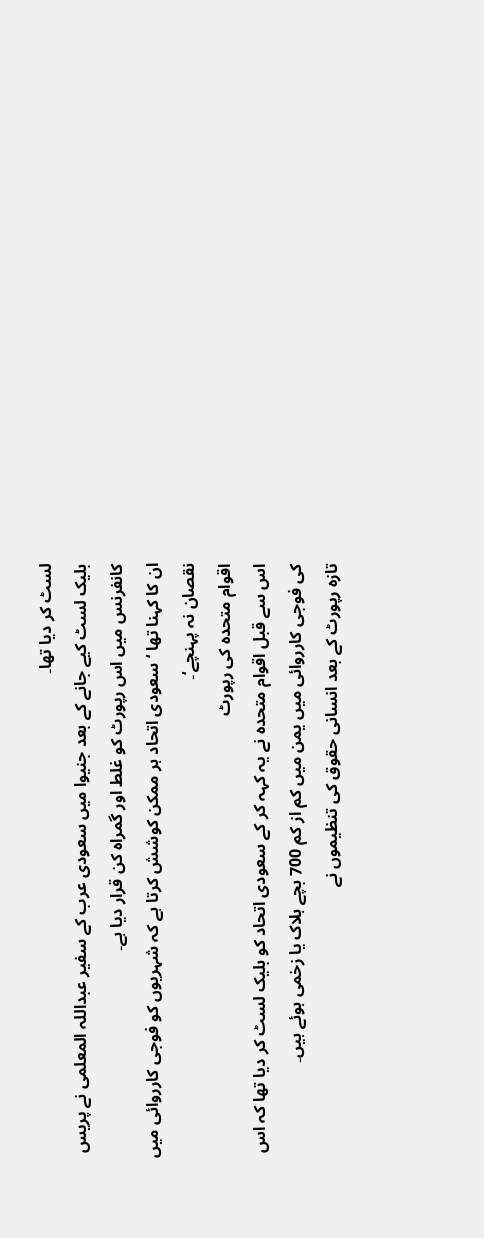لسٹ کر دیا تھا۔
بلیک لسٹ کیے جانے کے بعد جنیوا میں سعودی عرب کے سفیر عبداللہ المعلمی نے پریس کانفرنس میں اس رپورٹ کو غلط اور گمراہ کن قرار دیا ہے۔
ان کا کہنا تھا ‘سعودی اتحاد ہر ممکن کوشش کرتا ہے کہ شہریوں کو فوجی کارروائی میں نقصان نہ پہنچے‘۔
اقوام متحدہ کی رپورٹ
اس سے قبل اقوام متحدہ نے یہ کہہ کر کے سعودی اتحاد کو بلیک لسٹ کر دیا تھا کہ اس کی فوجی کارروائی میں یمن میں کم از کم 700 بچے ہلاک یا زخمی ہوئے ہیں۔
تازہ رپورٹ کے بعد انسانی حقوق کی تنظیموں نے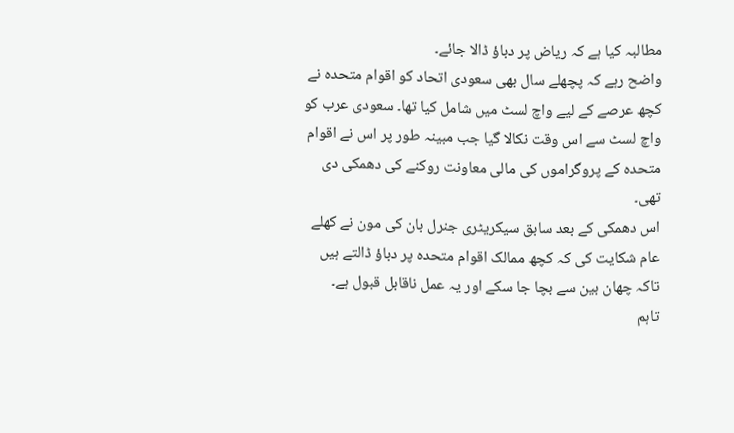مطالبہ کیا ہے کہ ریاض پر دباؤ ڈالا جائے۔
واضح رہے کہ پچھلے سال بھی سعودی اتحاد کو اقوام متحدہ نے کچھ عرصے کے لیے واچ لسٹ میں شامل کیا تھا۔ سعودی عرب کو واچ لسٹ سے اس وقت نکالا گیا جب مبینہ طور پر اس نے اقوام متحدہ کے پروگراموں کی مالی معاونت روکنے کی دھمکی دی تھی۔
اس دھمکی کے بعد سابق سیکریٹری جنرل بان کی مون نے کھلے عام شکایت کی کہ کچھ ممالک اقوام متحدہ پر دباؤ ڈالتے ہیں تاکہ چھان بین سے بچا جا سکے اور یہ عمل ناقابل قبول ہے۔
تاہم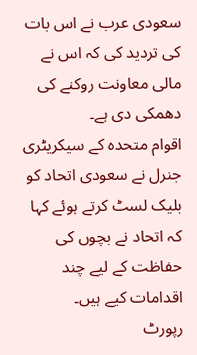سعودی عرب نے اس بات کی تردید کی کہ اس نے مالی معاونت روکنے کی دھمکی دی ہے۔
اقوام متحدہ کے سیکریٹری جنرل نے سعودی اتحاد کو بلیک لسٹ کرتے ہوئے کہا کہ اتحاد نے بچوں کی حفاظت کے لیے چند اقدامات کیے ہیں۔
رپورٹ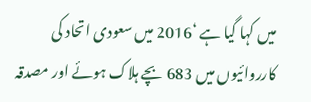میں کہا گیا ہے ‘2016 میں سعودی اتحاد کی کارروائیوں میں 683 بچے ہلاک ہوئے اور مصدقہ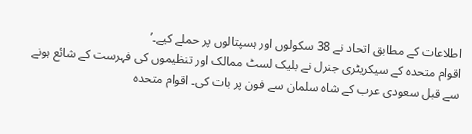اطلاعات کے مطابق اتحاد نے 38 سکولوں اور ہسپتالوں پر حملے کیے۔’
اقوام متحدہ کے سیکریٹری جنرل نے بلیک لسٹ ممالک اور تنظیموں کی فہرست کے شائع ہونے سے قبل سعودی عرب کے شاہ سلمان سے فون پر بات کی۔ اقوام متحدہ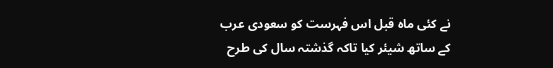نے کئی ماہ قبل اس فہرست کو سعودی عرب کے ساتھ شیئر کیا تاکہ گذشتہ سال کی طرح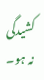کشیدگی نہ ہو۔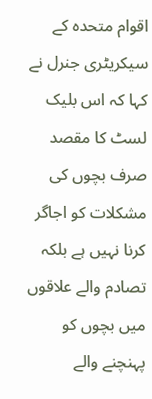اقوام متحدہ کے سیکریٹری جنرل نے کہا کہ اس بلیک لسٹ کا مقصد صرف بچوں کی مشکلات کو اجاگر کرنا نہیں ہے بلکہ تصادم والے علاقوں میں بچوں کو پہنچنے والے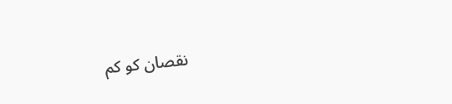نقصان کو کم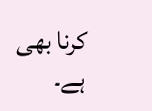کرنا بھی ہے۔